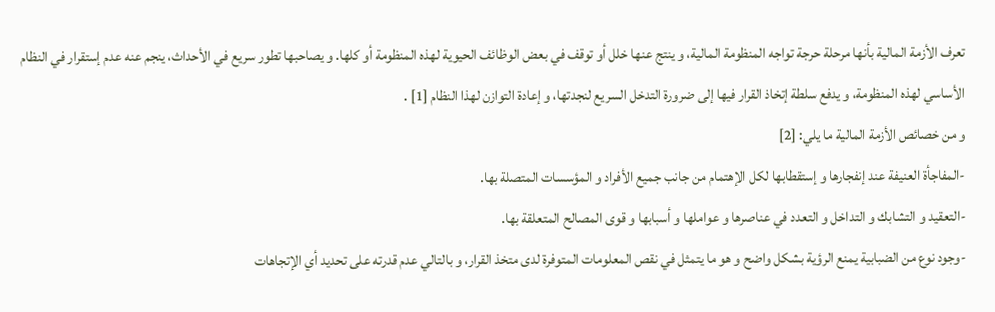تعرف الأزمة المالية بأنها مرحلة حرجة تواجه المنظومة المالية، و ينتج عنها خلل أو توقف في بعض الوظائف الحيوية لهذه المنظومة أو كلها. و يصاحبها تطور سريع في الأحداث، ينجم عنه عدم إستقرار في النظام الأساسي لهذه المنظومة، و يدفع سلطة إتخاذ القرار فيها إلى ضرورة التدخل السريع لنجدتها، و إعادة التوازن لهذا النظام [1] .
و من خصائص الأزمة المالية ما يلي: [2]
-المفاجأة العنيفة عند إنفجارها و إستقطابها لكل الإهتمام من جانب جميع الأفراد و المؤسسات المتصلة بها.
-التعقيد و التشابك و التداخل و التعدد في عناصرها و عواملها و أسبابها و قوى المصالح المتعلقة بها.
-وجود نوع من الضبابية يمنع الرؤية بشكل واضح و هو ما يتمثل في نقص المعلومات المتوفرة لدى متخذ القرار، و بالتالي عدم قدرته على تحديد أي الإتجاهات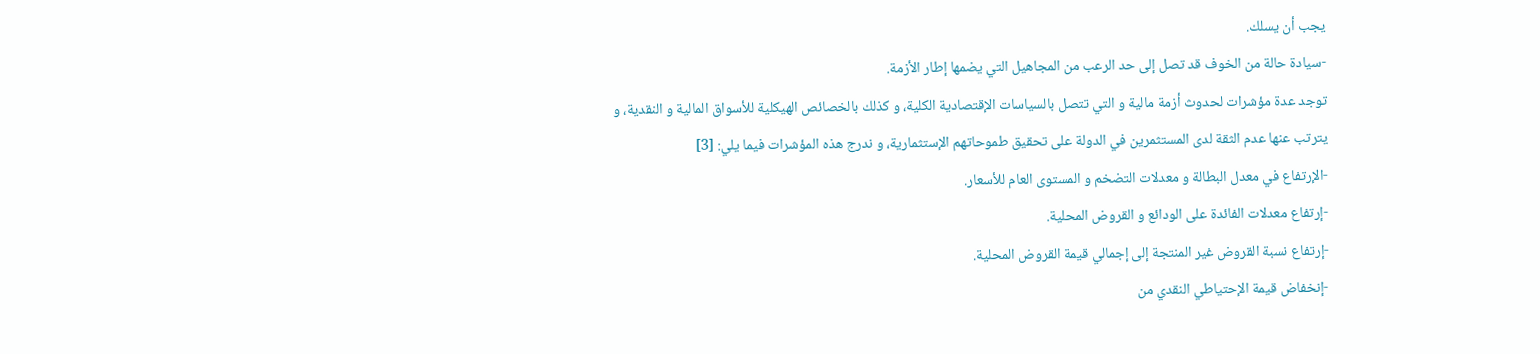يجب أن يسلك.
-سيادة حالة من الخوف قد تصل إلى حد الرعب من المجاهيل التي يضمها إطار الأزمة.
توجد عدة مؤشرات لحدوث أزمة مالية و التي تتصل بالسياسات الإقتصادية الكلية، و كذلك بالخصائص الهيكلية للأسواق المالية و النقدية، و يترتب عنها عدم الثقة لدى المستثمرين في الدولة على تحقيق طموحاتهم الإستثمارية، و ندرج هذه المؤشرات فيما يلي: [3]
-الإرتفاع في معدل البطالة و معدلات التضخم و المستوى العام للأسعار.
-إرتفاع معدلات الفائدة على الودائع و القروض المحلية.
-إرتفاع نسبة القروض غير المنتجة إلى إجمالي قيمة القروض المحلية.
-إنخفاض قيمة الإحتياطي النقدي من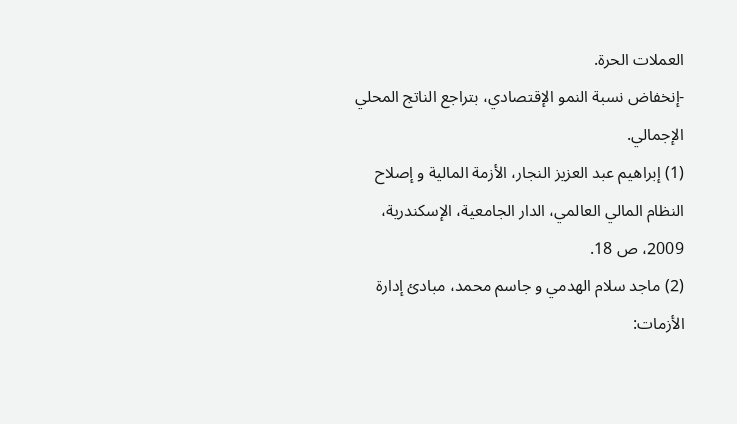العملات الحرة.
-إنخفاض نسبة النمو الإقتصادي، بتراجع الناتج المحلي الإجمالي.
(1) إبراهيم عبد العزيز النجار، الأزمة المالية و إصلاح النظام المالي العالمي، الدار الجامعية، الإسكندرية، 2009، ص 18.
(2) ماجد سلام الهدمي و جاسم محمد، مبادئ إدارة الأزمات: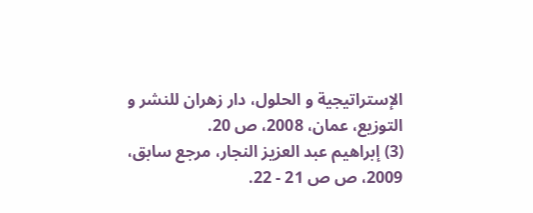الإستراتيجية و الحلول، دار زهران للنشر و التوزيع، عمان، 2008، ص 20.
(3) إبراهيم عبد العزيز النجار، مرجع سابق، 2009، ص ص 21 - 22.